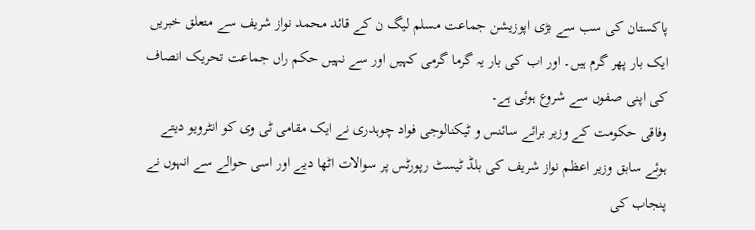پاکستان کی سب سے بڑی اپوزیشن جماعت مسلم لیگ ن کے قائد محمد نواز شریف سے متعلق خبریں ایک بار پھر گرم ہیں۔ اور اب کی بار یہ گرما گرمی کہیں اور سے نہیں حکم راں جماعت تحریک انصاف کی اپنی صفوں سے شروع ہوئی ہے۔
وفاقی حکومت کے وزیر برائے سائنس و ٹیکنالوجی فواد چوہدری نے ایک مقامی ٹی وی کو انٹرویو دیتے ہوئے سابق وزیر اعظم نواز شریف کی بلڈ ٹیسٹ رپورٹس پر سوالات اٹھا دیے اور اسی حوالے سے انہوں نے پنجاب کی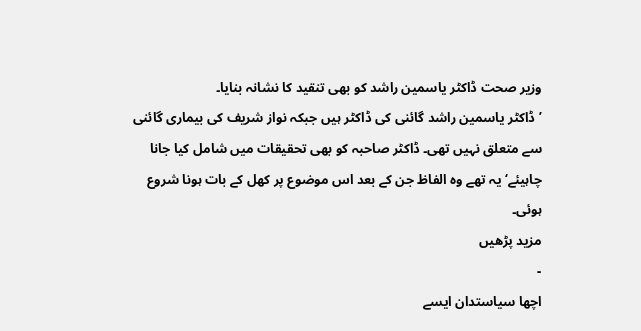وزیر صحت ڈاکٹر یاسمین راشد کو بھی تنقید کا نشانہ بنایا۔
’ڈاکٹر یاسمین راشد گائنی کی ڈاکٹر ہیں جبکہ نواز شریف کی بیماری گائنی سے متعلق نہیں تھی۔ ڈاکٹر صاحبہ کو بھی تحقیقات میں شامل کیا جانا چاہیئے‘ یہ تھے وہ الفاظ جن کے بعد اس موضوع پر کھل کے بات ہونا شروع ہوئی۔
مزید پڑھیں
-
اچھا سیاستدان ایسے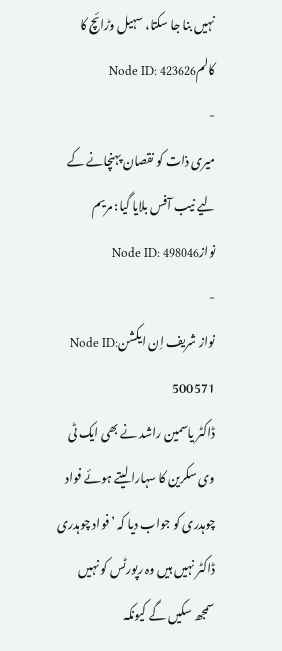نہیں بنا جا سکتا، سہیل وڑائچ کا کالمNode ID: 423626
-
میری ذات کو نقصان پہنچانے کے لیے نیب آفس بلایا گیا: مریم نوازNode ID: 498046
-
نواز شریف اِن ایکشنNode ID: 500571
ڈاکٹر یاسمین راشد نے بھی ایک ٹی وی سکرین کا سہارا لیتے ہوئے فواد چوہدری کو جواب دیا کہ ’فواد چوہدری ڈاکٹر نہیں ہیں وہ رپورٹس کو نہیں سمجھ سکیں گے کیونکہ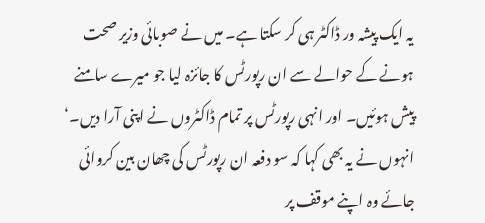یہ ایک پیشہ ور ڈاکٹر ہی کر سکتا ہے۔ میں نے صوبائی وزیر صحت ہونے کے حوالے سے ان رپورٹس کا جائزہ لیا جو میرے سامنے پیش ہوئیں۔ اور انہی رپورٹس پر تمام ڈاکٹروں نے اپنی آرا دیں۔‘
انہوں نے یہ بھی کہا کہ سو دفعہ ان رپورٹس کی چھان بین کروائی جائے وہ اپنے موقف پر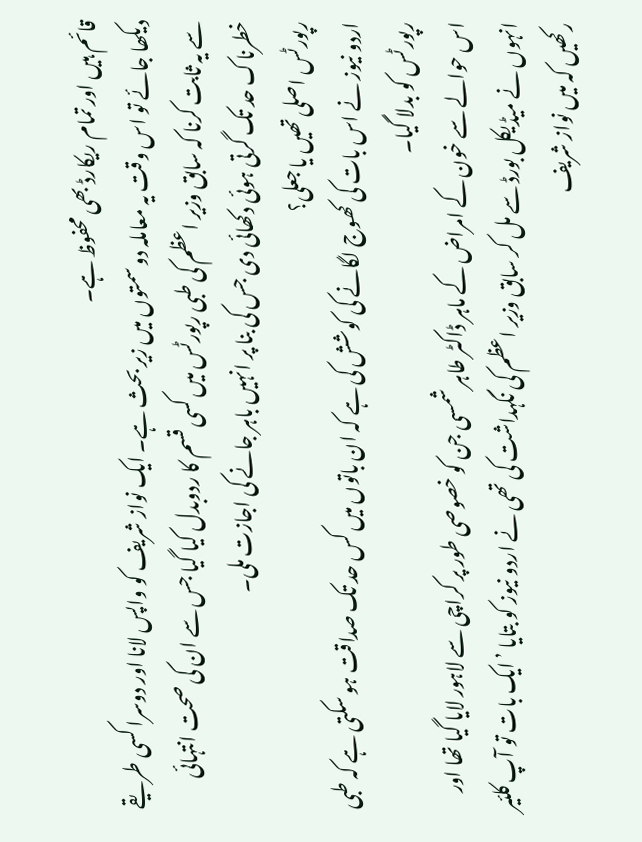قائم ہیں اور تمام ریکارڈ بھی محفوظ ہے۔
دیکھا جائے تو اس وقت یہ معاملہ دو سمتوں میں زیر بحث ہے۔ ایک نواز شریف کو واپس لانا اور دوسرا کسی طریقے سے یہ ثابت کرنا کہ سابق وزیر اعظم کی طبی رپورٹس میں کسی قسم کا ردوبدل کیا گیا جس سے ان کی صحت انتہائی خطرناک حد تک گرتی ہوئی دکھائی دی جس کی بنا پر انہیں باہر جانے کی اجازت ملی۔
رپورٹس اصلی تھیں یا جعلی؟
اردو نیوز نے اس بات کی کھوج لگانے کی کوشش کی ہے کہ ان باتوں میں کس حد تک صداقت ہو سکتی ہے کہ طبی رپورٹس کو بدلا گیا۔
اس حوالے سے خون کے امراض کے ماہر ڈاکٹر طاہر شمسی جن کو خصوصی طور پر کراچی سے لاہور لایا گیا تھا اور انہوں نے میڈیکل بورڈ سے مل کر سابق وزیر اعظم کی نگہداشت کی تھی نے اردو نیوز کو بتایا ’ایک بات تو آپ کلئیر رکھیں کہ میں نواز شریف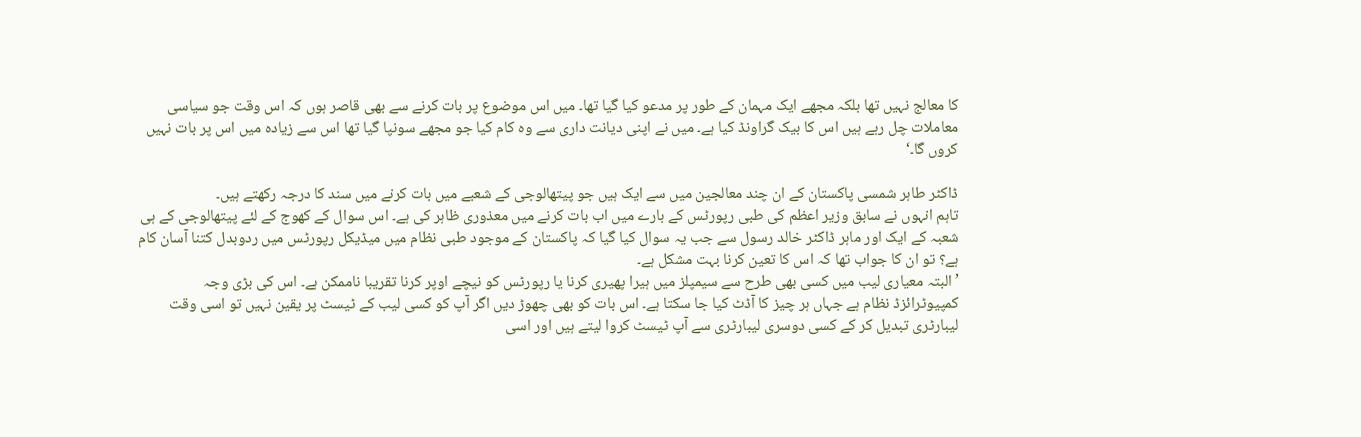کا معالج نہیں تھا بلکہ مجھے ایک مہمان کے طور پر مدعو کیا گیا تھا۔ میں اس موضوع پر بات کرنے سے بھی قاصر ہوں کہ اس وقت جو سیاسی معاملات چل رہے ہیں اس کا بیک گراونڈ کیا ہے۔ میں نے اپنی دیانت داری سے وہ کام کیا جو مجھے سونپا گیا تھا اس سے زیادہ میں اس پر بات نہیں کروں گا۔‘

ڈاکٹر طاہر شمسی پاکستان کے ان چند معالجین میں سے ایک ہیں جو پیتھالوجی کے شعبے میں بات کرنے میں سند کا درجہ رکھتے ہیں۔
تاہم انہوں نے سابق وزیر اعظم کی طبی رپورٹس کے بارے میں اب بات کرنے میں معذوری ظاہر کی ہے۔ اس سوال کے کھوج کے لئے پیتھالوجی کے ہی شعبہ کے ایک اور ماہر ڈاکٹر خالد رسول سے جب یہ سوال کیا گیا کہ پاکستان کے موجود طبی نظام میں میڈیکل رپورٹس میں ردوبدل کتنا آسان کام ہے؟ تو ان کا جواب تھا کہ اس کا تعین کرنا بہت مشکل ہے۔
’البتہ معیاری لیب میں کسی بھی طرح سے سیمپلز میں ہیرا پھیری کرنا یا رپورٹس کو نیچے اوپر کرنا تقریبا ناممکن ہے۔ اس کی بڑی وجہ کمپیوٹرائزڈ نظام ہے جہاں ہر چیز کا آڈٹ کیا جا سکتا ہے۔ اس بات کو بھی چھوڑ دیں اگر آپ کو کسی لیب کے ٹیسٹ پر یقین نہیں تو اسی وقت لیبارٹری تبدیل کر کے کسی دوسری لیبارٹری سے آپ ٹیسٹ کروا لیتے ہیں اور اسی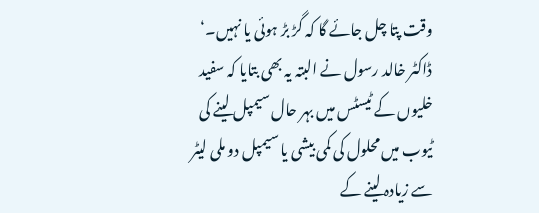وقت پتا چل جائے گا کہ گڑ بڑ ہوئی یا نہیں۔‘
ڈاکٹر خالد رسول نے البتہ یہ بھی بتایا کہ سفید خلیوں کے ٹیسٹس میں بہر حال سیمپل لینے کی ٹیوب میں محلول کی کمی بیشی یا سیمپل دو ملی لیٹر سے زیادہ لینے کے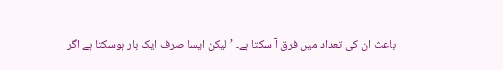باعث ان کی تعداد میں فرق آ سکتا ہے۔ ’لیکن ایسا صرف ایک بار ہوسکتا ہے اگر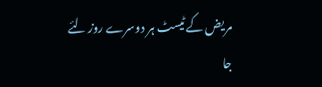مریض کے ٹیسٹ ہر دوسرے روز لئے جا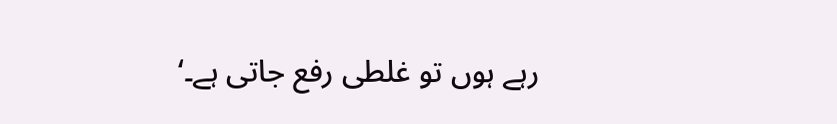رہے ہوں تو غلطی رفع جاتی ہے۔‘